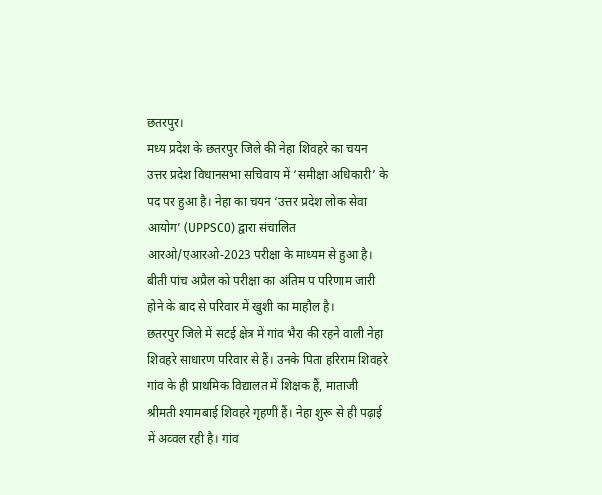छतरपुर।
मध्य प्रदेश के छतरपुर जिले की नेहा शिवहरे का चयन उत्तर प्रदेश विधानसभा सचिवाय में ‘समीक्षा अधिकारी’ के पद पर हुआ है। नेहा का चयन ‘उत्तर प्रदेश लोक सेवा आयोग’ (UPPSC0) द्वारा संचालित आरओ/एआरओ-2023 परीक्षा के माध्यम से हुआ है। बीती पांच अप्रैल को परीक्षा का अंतिम प परिणाम जारी होने के बाद से परिवार में खुशी का माहौल है।
छतरपुर जिले में सटई क्षेत्र में गांव भैरा की रहने वाली नेहा शिवहरे साधारण परिवार से हैं। उनके पिता हरिराम शिवहरे गांव के ही प्राथमिक विद्यालत में शिक्षक हैं, माताजी श्रीमती श्यामबाई शिवहरे गृहणी हैं। नेहा शुरू से ही पढ़ाई में अव्वल रही है। गांव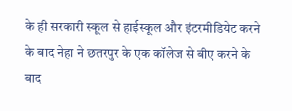के ही सरकारी स्कूल से हाईस्कूल और इंटरमीडियेट करने के बाद नेहा ने छतरपुर के एक कॉलेज से बीए करने के बाद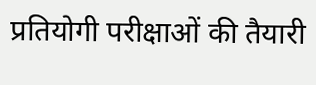प्रतियोगी परीक्षाओं की तैयारी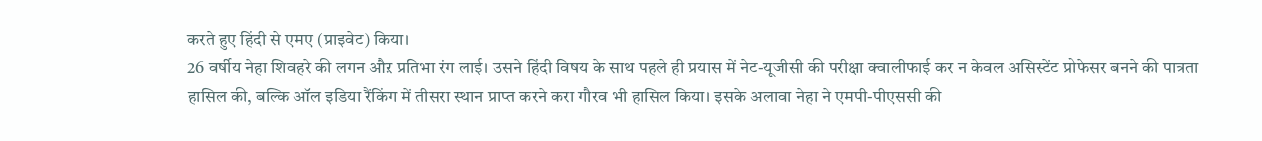करते हुए हिंदी से एमए (प्राइवेट) किया।
26 वर्षीय नेहा शिवहरे की लगन औऱ प्रतिभा रंग लाई। उसने हिंदी विषय के साथ पहले ही प्रयास में नेट-यूजीसी की परीक्षा क्वालीफाई कर न केवल असिस्टेंट प्रोफेसर बनने की पात्रता हासिल की, बल्कि ऑल इडिया रैंकिंग में तीसरा स्थान प्राप्त करने करा गौरव भी हासिल किया। इसके अलावा नेहा ने एमपी-पीएससी की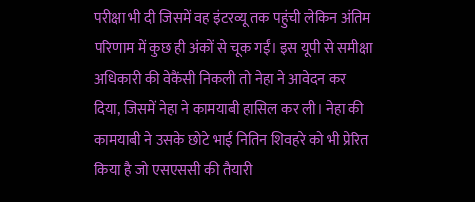परीक्षा भी दी जिसमें वह इंटरव्यू तक पहुंची लेकिन अंतिम परिणाम में कुछ ही अंकों से चूक गईं। इस यूपी से समीक्षा अधिकारी की वेकैंसी निकली तो नेहा ने आवेदन कर दिया, जिसमें नेहा ने कामयाबी हासिल कर ली। नेहा की कामयाबी ने उसके छोटे भाई नितिन शिवहरे को भी प्रेरित किया है जो एसएससी की तैयारी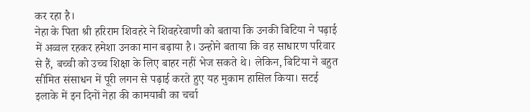कर रहा है।
नेहा के पिता श्री हरिराम शिवहरे ने शिवहरेवाणी को बताया कि उनकी बिटिया ने पढ़ाई में अव्वल रहकर हमेशा उनका मान बढ़ाया है। उन्होने बताया कि वह साधारण परिवार से हैं, बच्ची को उच्च शिक्षा के लिए बाहर नहीं भेज सकते थे। लेकिन, बिटिया ने बहुत सीमित संसाधन में पूरी लगन से पढ़ाई करते हुए यह मुकाम हासिल किया। सटई इलाके में इन दिनों नेहा की कामयाबी का चर्चा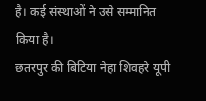है। कई संस्थाओं ने उसे सम्मानित किया है।
छतरपुर की बिटिया नेहा शिवहरे यूपी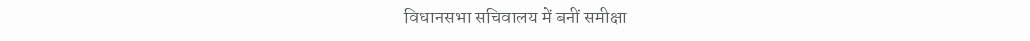विधानसभा सचिवालय में बनीं समीक्षा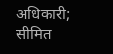अधिकारी; सीमित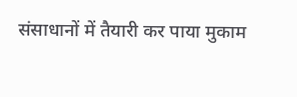संसाधानों में तैयारी कर पाया मुकाम